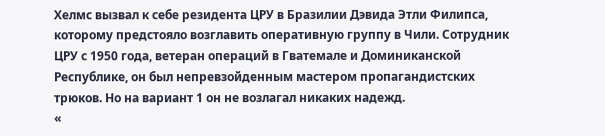Хелмс вызвал к себе резидента ЦРУ в Бразилии Дэвида Этли Филипса, которому предстояло возглавить оперативную группу в Чили. Сотрудник ЦРУ с 1950 года, ветеран операций в Гватемале и Доминиканской Республике, он был непревзойденным мастером пропагандистских трюков. Но на вариант 1 он не возлагал никаких надежд.
«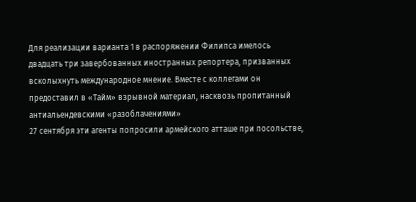Для реализации варианта 1 в распоряжении Филипса имелось двадцать три завербованных иностранных репортера, призванных всколыхнуть международное мнение. Вместе с коллегами он предоставил в «Тайм» взрывной материал, насквозь пропитанный антиальендевскими «разоблачениями»
27 сентября эти агенты попросили армейского атташе при посольстве,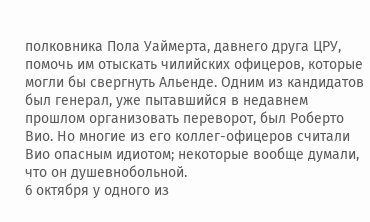полковника Пола Уаймерта, давнего друга ЦРУ, помочь им отыскать чилийских офицеров, которые могли бы свергнуть Альенде. Одним из кандидатов был генерал, уже пытавшийся в недавнем прошлом организовать переворот, был Роберто Вио. Но многие из его коллег-офицеров считали Вио опасным идиотом; некоторые вообще думали, что он душевнобольной.
6 октября у одного из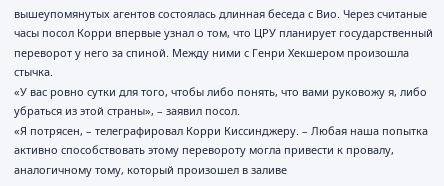вышеупомянутых агентов состоялась длинная беседа с Вио. Через считаные часы посол Корри впервые узнал о том, что ЦРУ планирует государственный переворот у него за спиной. Между ними с Генри Хекшером произошла стычка.
«У вас ровно сутки для того, чтобы либо понять, что вами руковожу я, либо убраться из этой страны», – заявил посол.
«Я потрясен, – телеграфировал Корри Киссинджеру. – Любая наша попытка активно способствовать этому перевороту могла привести к провалу, аналогичному тому, который произошел в заливе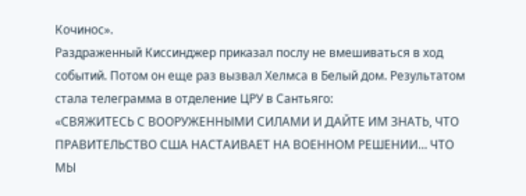Кочинос».
Раздраженный Киссинджер приказал послу не вмешиваться в ход событий. Потом он еще раз вызвал Хелмса в Белый дом. Результатом стала телеграмма в отделение ЦРУ в Сантьяго:
«СВЯЖИТЕСЬ С ВООРУЖЕННЫМИ СИЛАМИ И ДАЙТЕ ИМ ЗНАТЬ, ЧТО ПРАВИТЕЛЬСТВО США НАСТАИВАЕТ НА ВОЕННОМ РЕШЕНИИ… ЧТО МЫ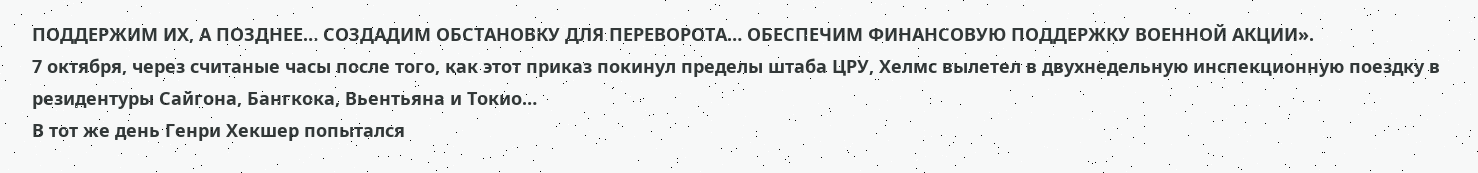ПОДДЕРЖИМ ИХ, А ПОЗДНЕЕ… СОЗДАДИМ ОБСТАНОВКУ ДЛЯ ПЕРЕВОРОТА… ОБЕСПЕЧИМ ФИНАНСОВУЮ ПОДДЕРЖКУ ВОЕННОЙ АКЦИИ».
7 октября, через считаные часы после того, как этот приказ покинул пределы штаба ЦРУ, Хелмс вылетел в двухнедельную инспекционную поездку в резидентуры Сайгона, Бангкока, Вьентьяна и Токио…
В тот же день Генри Хекшер попытался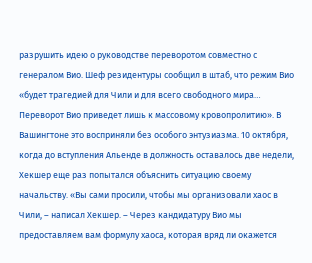разрушить идею о руководстве переворотом совместно с генералом Вио. Шеф резидентуры сообщил в штаб, что режим Вио «будет трагедией для Чили и для всего свободного мира… Переворот Вио приведет лишь к массовому кровопролитию». В Вашингтоне это восприняли без особого энтузиазма. 10 октября, когда до вступления Альенде в должность оставалось две недели, Хекшер еще раз попытался объяснить ситуацию своему начальству. «Вы сами просили, чтобы мы организовали хаос в Чили, – написал Хекшер. – Через кандидатуру Вио мы предоставляем вам формулу хаоса, которая вряд ли окажется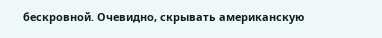бескровной. Очевидно, скрывать американскую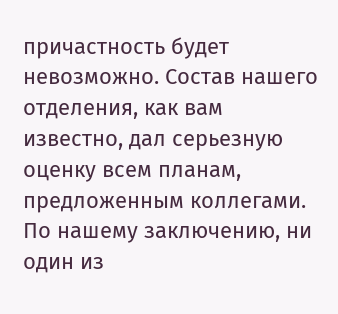причастность будет невозможно. Состав нашего отделения, как вам известно, дал серьезную оценку всем планам, предложенным коллегами. По нашему заключению, ни один из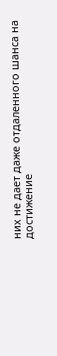них не дает даже отдаленного шанса на достижение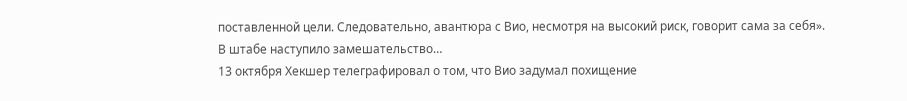поставленной цели. Следовательно, авантюра с Вио, несмотря на высокий риск, говорит сама за себя».
В штабе наступило замешательство…
13 октября Хекшер телеграфировал о том, что Вио задумал похищение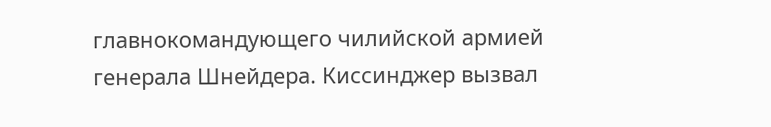главнокомандующего чилийской армией генерала Шнейдера. Киссинджер вызвал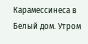Карамессинеса в Белый дом. Утром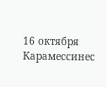16 октября Карамессинес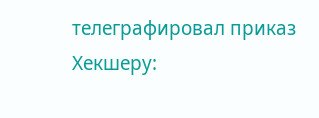телеграфировал приказ Хекшеру: